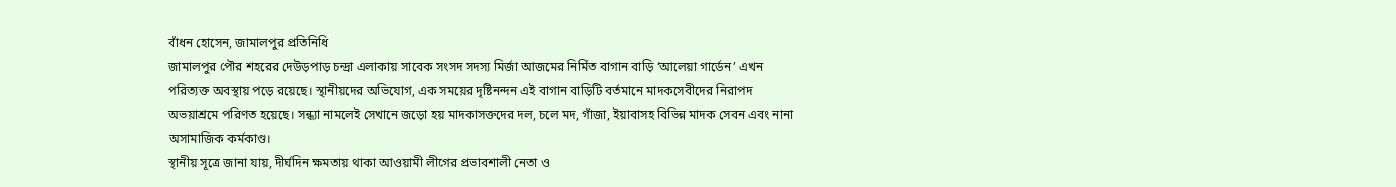বাঁধন হোসেন, জামালপুর প্রতিনিধি
জামালপুর পৌর শহরের দেউড়পাড় চন্দ্রা এলাকায় সাবেক সংসদ সদস্য মির্জা আজমের নির্মিত বাগান বাড়ি ‘আলেয়া গার্ডেন’ এখন পরিত্যক্ত অবস্থায় পড়ে রয়েছে। স্থানীয়দের অভিযোগ, এক সময়ের দৃষ্টিনন্দন এই বাগান বাড়িটি বর্তমানে মাদকসেবীদের নিরাপদ অভয়াশ্রমে পরিণত হয়েছে। সন্ধ্যা নামলেই সেখানে জড়ো হয় মাদকাসক্তদের দল, চলে মদ, গাঁজা, ইয়াবাসহ বিভিন্ন মাদক সেবন এবং নানা অসামাজিক কর্মকাণ্ড।
স্থানীয় সূত্রে জানা যায়, দীর্ঘদিন ক্ষমতায় থাকা আওয়ামী লীগের প্রভাবশালী নেতা ও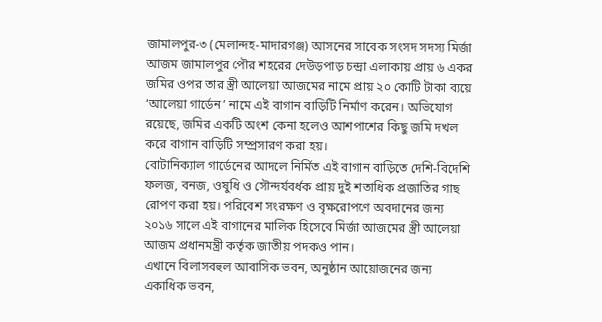জামালপুর-৩ (মেলান্দহ-মাদারগঞ্জ) আসনের সাবেক সংসদ সদস্য মির্জা আজম জামালপুর পৌর শহরের দেউড়পাড় চন্দ্রা এলাকায় প্রায় ৬ একর জমির ওপর তার স্ত্রী আলেয়া আজমের নামে প্রায় ২০ কোটি টাকা ব্যয়ে ‘আলেয়া গার্ডেন’ নামে এই বাগান বাড়িটি নির্মাণ করেন। অভিযোগ রয়েছে, জমির একটি অংশ কেনা হলেও আশপাশের কিছু জমি দখল করে বাগান বাড়িটি সম্প্রসারণ করা হয়।
বোটানিক্যাল গার্ডেনের আদলে নির্মিত এই বাগান বাড়িতে দেশি-বিদেশি ফলজ, বনজ, ওষুধি ও সৌন্দর্যবর্ধক প্রায় দুই শতাধিক প্রজাতির গাছ রোপণ করা হয়। পরিবেশ সংরক্ষণ ও বৃক্ষরোপণে অবদানের জন্য ২০১৬ সালে এই বাগানের মালিক হিসেবে মির্জা আজমের স্ত্রী আলেয়া আজম প্রধানমন্ত্রী কর্তৃক জাতীয় পদকও পান।
এখানে বিলাসবহুল আবাসিক ভবন, অনুষ্ঠান আয়োজনের জন্য একাধিক ভবন,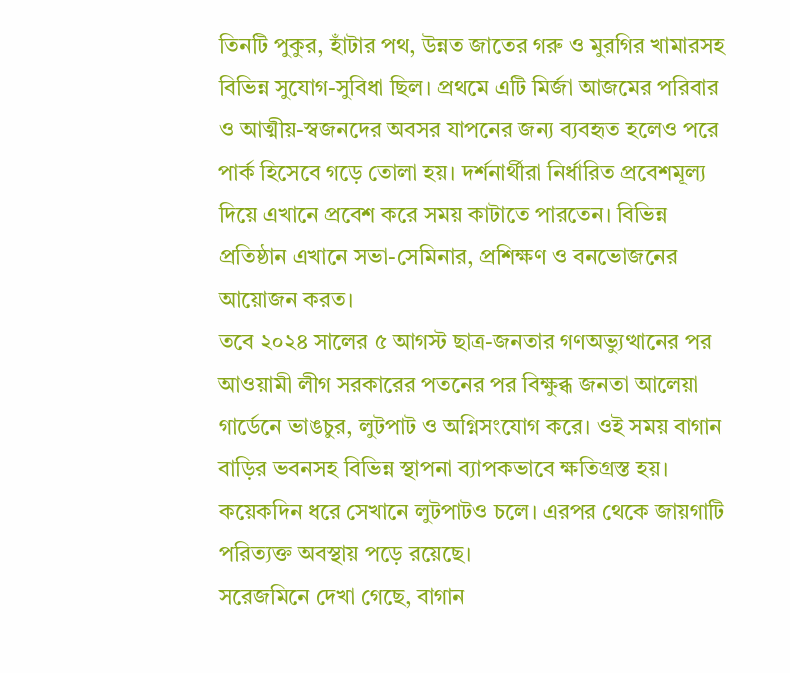তিনটি পুকুর, হাঁটার পথ, উন্নত জাতের গরু ও মুরগির খামারসহ বিভিন্ন সুযোগ-সুবিধা ছিল। প্রথমে এটি মির্জা আজমের পরিবার ও আত্মীয়-স্বজনদের অবসর যাপনের জন্য ব্যবহৃত হলেও পরে পার্ক হিসেবে গড়ে তোলা হয়। দর্শনার্থীরা নির্ধারিত প্রবেশমূল্য দিয়ে এখানে প্রবেশ করে সময় কাটাতে পারতেন। বিভিন্ন প্রতিষ্ঠান এখানে সভা-সেমিনার, প্রশিক্ষণ ও বনভোজনের আয়োজন করত।
তবে ২০২৪ সালের ৫ আগস্ট ছাত্র-জনতার গণঅভ্যুত্থানের পর আওয়ামী লীগ সরকারের পতনের পর বিক্ষুব্ধ জনতা আলেয়া গার্ডেনে ভাঙচুর, লুটপাট ও অগ্নিসংযোগ করে। ওই সময় বাগান বাড়ির ভবনসহ বিভিন্ন স্থাপনা ব্যাপকভাবে ক্ষতিগ্রস্ত হয়। কয়েকদিন ধরে সেখানে লুটপাটও চলে। এরপর থেকে জায়গাটি পরিত্যক্ত অবস্থায় পড়ে রয়েছে।
সরেজমিনে দেখা গেছে, বাগান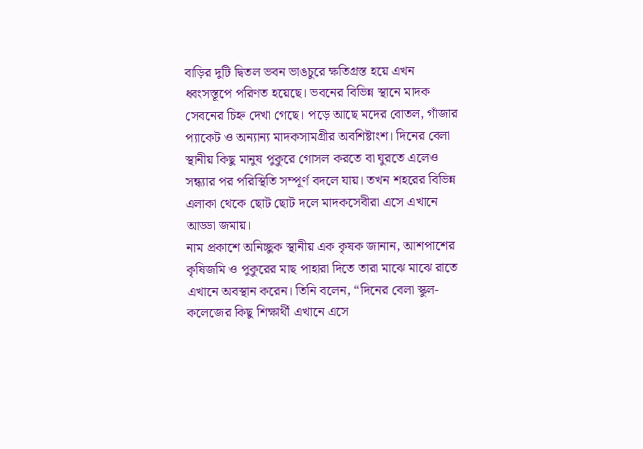বাড়ির দুটি দ্বিতল ভবন ভাঙচুরে ক্ষতিগ্রস্ত হয়ে এখন ধ্বংসস্তূপে পরিণত হয়েছে। ভবনের বিভিন্ন স্থানে মাদক সেবনের চিহ্ন দেখা গেছে। পড়ে আছে মদের বোতল, গাঁজার প্যাকেট ও অন্যান্য মাদকসামগ্রীর অবশিষ্টাংশ। দিনের বেলা স্থানীয় কিছু মানুষ পুকুরে গোসল করতে বা ঘুরতে এলেও সন্ধ্যার পর পরিস্থিতি সম্পূর্ণ বদলে যায়। তখন শহরের বিভিন্ন এলাকা থেকে ছোট ছোট দলে মাদকসেবীরা এসে এখানে আড্ডা জমায়।
নাম প্রকাশে অনিচ্ছুক স্থানীয় এক কৃষক জানান, আশপাশের কৃষিজমি ও পুকুরের মাছ পাহারা দিতে তারা মাঝে মাঝে রাতে এখানে অবস্থান করেন। তিনি বলেন, “দিনের বেলা স্কুল-কলেজের কিছু শিক্ষার্থী এখানে এসে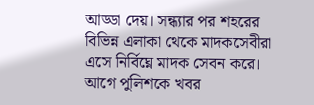আড্ডা দেয়। সন্ধ্যার পর শহরের বিভিন্ন এলাকা থেকে মাদকসেবীরা এসে নির্বিঘ্নে মাদক সেবন করে। আগে পুলিশকে খবর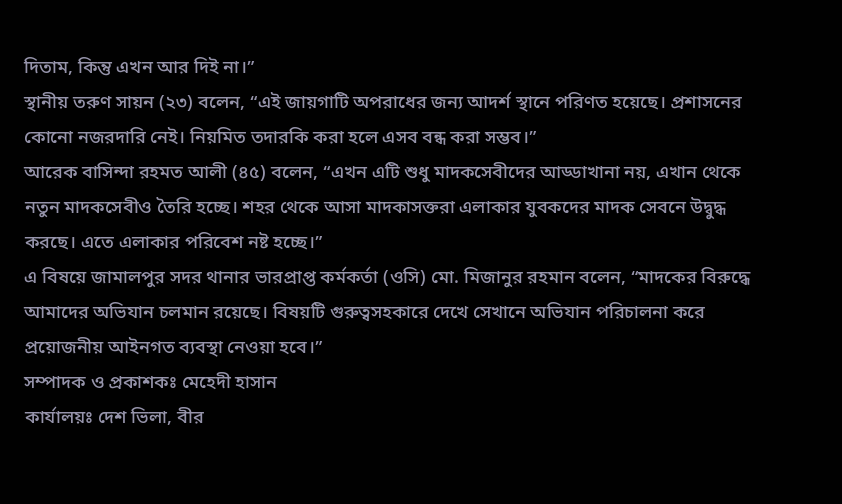দিতাম, কিন্তু এখন আর দিই না।”
স্থানীয় তরুণ সায়ন (২৩) বলেন, “এই জায়গাটি অপরাধের জন্য আদর্শ স্থানে পরিণত হয়েছে। প্রশাসনের কোনো নজরদারি নেই। নিয়মিত তদারকি করা হলে এসব বন্ধ করা সম্ভব।”
আরেক বাসিন্দা রহমত আলী (৪৫) বলেন, “এখন এটি শুধু মাদকসেবীদের আড্ডাখানা নয়, এখান থেকে নতুন মাদকসেবীও তৈরি হচ্ছে। শহর থেকে আসা মাদকাসক্তরা এলাকার যুবকদের মাদক সেবনে উদ্বুদ্ধ করছে। এতে এলাকার পরিবেশ নষ্ট হচ্ছে।”
এ বিষয়ে জামালপুর সদর থানার ভারপ্রাপ্ত কর্মকর্তা (ওসি) মো. মিজানুর রহমান বলেন, “মাদকের বিরুদ্ধে আমাদের অভিযান চলমান রয়েছে। বিষয়টি গুরুত্বসহকারে দেখে সেখানে অভিযান পরিচালনা করে প্রয়োজনীয় আইনগত ব্যবস্থা নেওয়া হবে।”
সম্পাদক ও প্রকাশকঃ মেহেদী হাসান
কার্যালয়ঃ দেশ ভিলা, বীর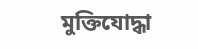মুক্তিযোদ্ধা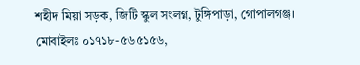শহীদ মিয়া সড়ক, জিটি স্কুল সংলগ্ন, টুঙ্গিপাড়া, গোপালগঞ্জ।
মোবাইলঃ ০১৭১৮-৫৬৫১৫৬,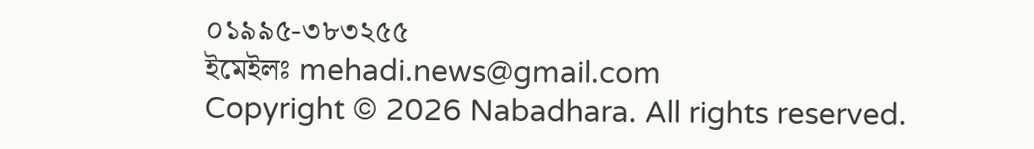০১৯৯৫-৩৮৩২৫৫
ইমেইলঃ mehadi.news@gmail.com
Copyright © 2026 Nabadhara. All rights reserved.